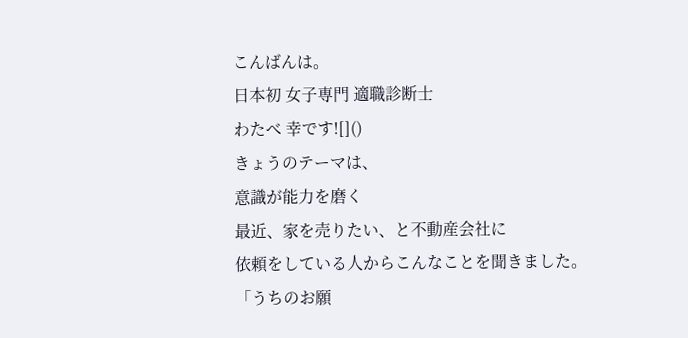こんばんは。
日本初 女子専門 適職診断士
わたべ 幸です![]()
きょうのテーマは、
意識が能力を磨く
最近、家を売りたい、と不動産会社に
依頼をしている人からこんなことを聞きました。
「うちのお願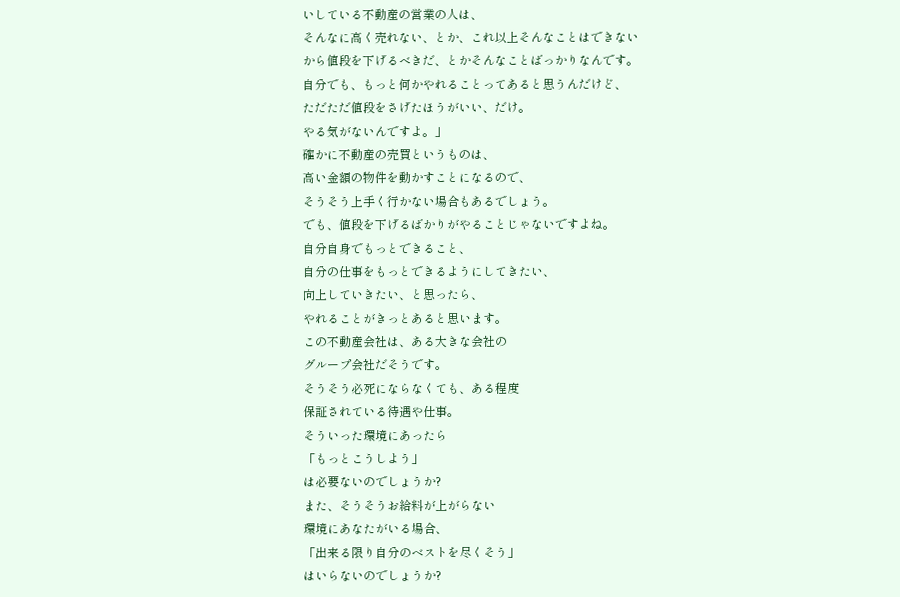いしている不動産の営業の人は、
そんなに高く売れない、とか、これ以上そんなことはできない
から値段を下げるべきだ、とかそんなことばっかりなんです。
自分でも、もっと何かやれることってあると思うんだけど、
ただただ値段をさげたほうがいい、だけ。
やる気がないんですよ。」
確かに不動産の売買というものは、
高い金額の物件を動かすことになるので、
そうそう上手く行かない場合もあるでしょう。
でも、値段を下げるばかりがやることじゃないですよね。
自分自身でもっとできること、
自分の仕事をもっとできるようにしてきたい、
向上していきたい、と思ったら、
やれることがきっとあると思います。
この不動産会社は、ある大きな会社の
グループ会社だそうです。
そうそう必死にならなくても、ある程度
保証されている待遇や仕事。
そういった環境にあったら
「もっとこうしよう」
は必要ないのでしょうか?
また、そうそうお給料が上がらない
環境にあなたがいる場合、
「出来る限り自分のベストを尽くそう」
はいらないのでしょうか?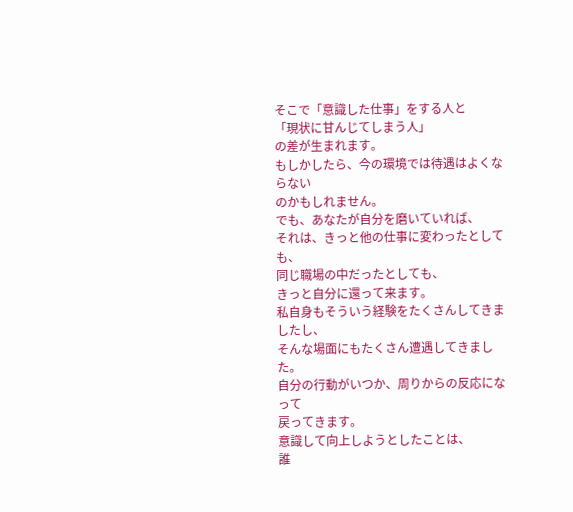そこで「意識した仕事」をする人と
「現状に甘んじてしまう人」
の差が生まれます。
もしかしたら、今の環境では待遇はよくならない
のかもしれません。
でも、あなたが自分を磨いていれば、
それは、きっと他の仕事に変わったとしても、
同じ職場の中だったとしても、
きっと自分に還って来ます。
私自身もそういう経験をたくさんしてきましたし、
そんな場面にもたくさん遭遇してきました。
自分の行動がいつか、周りからの反応になって
戻ってきます。
意識して向上しようとしたことは、
誰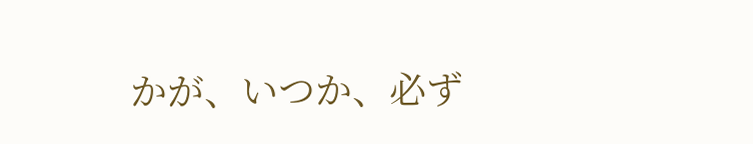かが、いつか、必ず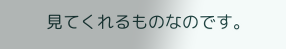見てくれるものなのです。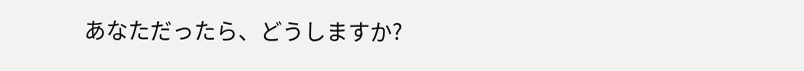あなただったら、どうしますか?